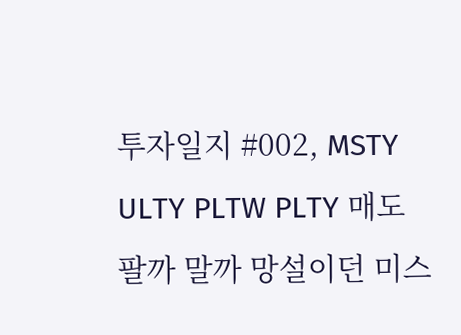투자일지 #002, MSTY ULTY PLTW PLTY 매도
팔까 말까 망설이던 미스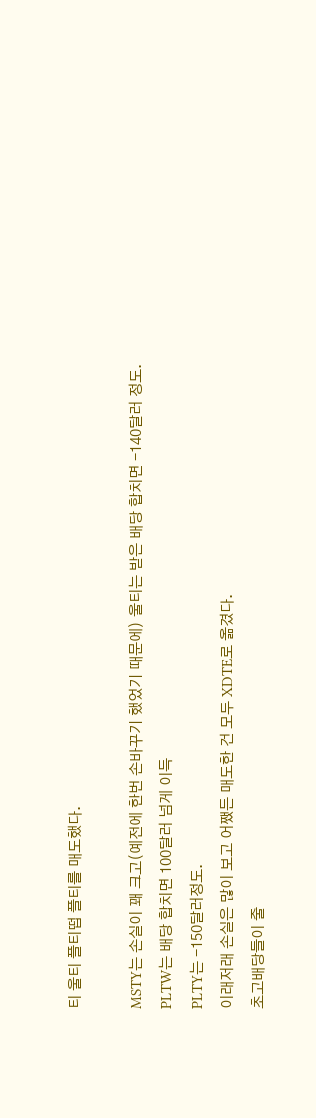티 울티 플티떱 플티를 매도했다.

MSTY는 손실이 꽤 크고(예전에 한번 손바꾸기 했었기 때문에) 울티는 받은 배당 합치면 -140달러 정도.
PLTW는 배당 합치면 100달러 넘게 이득
PLTY는 -150달러정도.
이래저래 손실은 많이 보고 어쨌든 매도한 건 모두 XDTE로 옮겼다.
초고배당들이 줄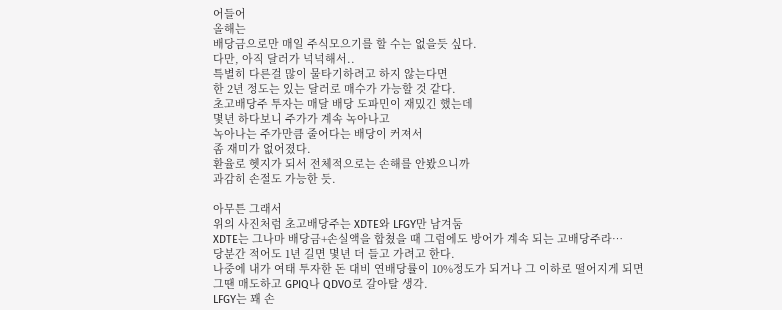어들어
올해는
배당금으로만 매일 주식모으기를 할 수는 없을듯 싶다.
다만, 아직 달러가 넉넉해서..
특별히 다른걸 많이 물타기하려고 하지 않는다면
한 2년 정도는 있는 달러로 매수가 가능할 것 같다.
초고배당주 투자는 매달 배당 도파민이 재밌긴 했는데
몇년 하다보니 주가가 계속 녹아나고
녹아나는 주가만큼 줄어다는 배당이 커져서
좀 재미가 없어졌다.
환율로 헷지가 되서 전체적으로는 손해를 안봤으니까
과감히 손절도 가능한 듯.

아무튼 그래서
위의 사진처럼 초고배당주는 XDTE와 LFGY만 남겨둠
XDTE는 그나마 배당금+손실액을 합쳤을 때 그럼에도 방어가 계속 되는 고배당주라…
당분간 적어도 1년 길면 몇년 더 들고 가려고 한다.
나중에 내가 여태 투자한 돈 대비 연배당률이 10%정도가 되거나 그 이하로 떨어지게 되면
그땐 매도하고 GPIQ나 QDVO로 갈아탈 생각.
LFGY는 꽤 손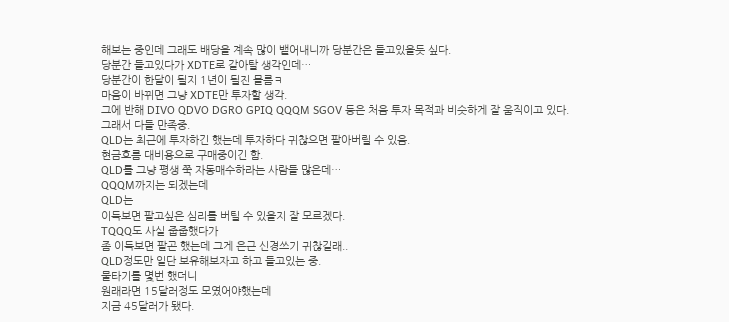해보는 중인데 그래도 배당을 계속 많이 뱉어내니까 당분간은 들고있을듯 싶다.
당분간 들고있다가 XDTE로 갈아탈 생각인데…
당분간이 한달이 될지 1년이 될진 몰름ㅋ
마음이 바뀌면 그냥 XDTE만 투자할 생각.
그에 반해 DIVO QDVO DGRO GPIQ QQQM SGOV 등은 처음 투자 목적과 비슷하게 잘 움직이고 있다.
그래서 다들 만족중.
QLD는 최근에 투자하긴 했는데 투자하다 귀찮으면 팔아버릴 수 있음.
현금흐름 대비용으로 구매중이긴 함.
QLD를 그냥 평생 쭉 자동매수하라는 사람들 많은데…
QQQM까지는 되겠는데
QLD는
이득보면 팔고싶은 심리를 버틸 수 있을지 잘 모르겠다.
TQQQ도 사실 줍줍했다가
좀 이득보면 팔곤 했는데 그게 은근 신경쓰기 귀찮길래..
QLD정도만 일단 보유해보자고 하고 들고있는 중.
물타기를 몇번 했더니
원래라면 15달러정도 모였어야했는데
지금 45달러가 됐다.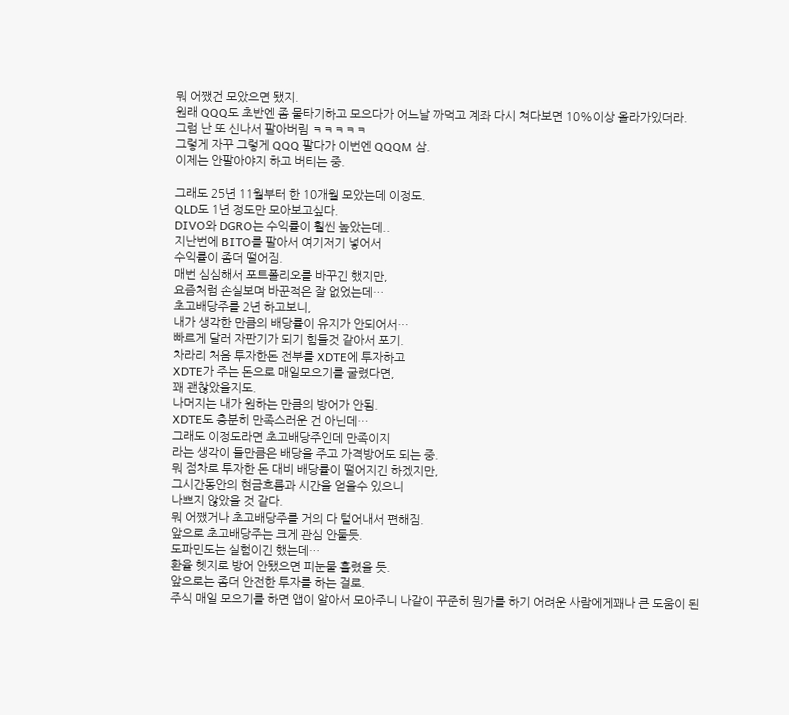뭐 어쨌건 모았으면 됐지.
원래 QQQ도 초반엔 좀 물타기하고 모으다가 어느날 까먹고 계좌 다시 쳐다보면 10%이상 올라가있더라.
그럼 난 또 신나서 팔아버림 ㅋㅋㅋㅋㅋ
그렇게 자꾸 그렇게 QQQ 팔다가 이번엔 QQQM 삼.
이제는 안팔아야지 하고 버티는 중.

그래도 25년 11월부터 한 10개월 모았는데 이정도.
QLD도 1년 정도만 모아보고싶다.
DIVO와 DGRO는 수익률이 훨씬 높았는데..
지난번에 BITO를 팔아서 여기저기 넣어서
수익률이 좀더 떨어짐.
매번 심심해서 포트폴리오를 바꾸긴 했지만,
요즘처럼 손실보며 바꾼적은 잘 없었는데…
초고배당주를 2년 하고보니,
내가 생각한 만큼의 배당률이 유지가 안되어서…
빠르게 달러 자판기가 되기 힘들것 같아서 포기.
차라리 처음 투자한돈 전부를 XDTE에 투자하고
XDTE가 주는 돈으로 매일모으기를 굴렸다면,
꽤 괜찮았을지도.
나머지는 내가 원하는 만큼의 방어가 안됨.
XDTE도 충분히 만족스러운 건 아닌데…
그래도 이정도라면 초고배당주인데 만족이지
라는 생각이 들만큼은 배당을 주고 가격방어도 되는 중.
뭐 점차로 투자한 돈 대비 배당률이 떨어지긴 하겠지만,
그시간동안의 현금흐름과 시간을 얻을수 있으니
나쁘지 않았을 것 같다.
뭐 어쨌거나 초고배당주를 거의 다 털어내서 편해짐.
앞으로 초고배당주는 크게 관심 안둘듯.
도파민도는 실험이긴 했는데…
환율 헷지로 방어 안됐으면 피눈물 흘렸을 듯.
앞으로는 좀더 안전한 투자를 하는 걸로.
주식 매일 모으기를 하면 앱이 알아서 모아주니 나같이 꾸준히 뭔가를 하기 어려운 사람에게꽤나 큰 도움이 된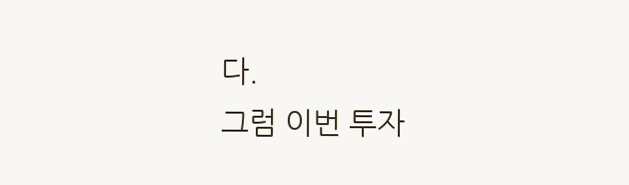다.
그럼 이번 투자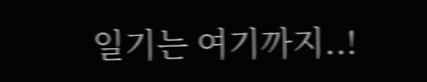일기는 여기까지..!